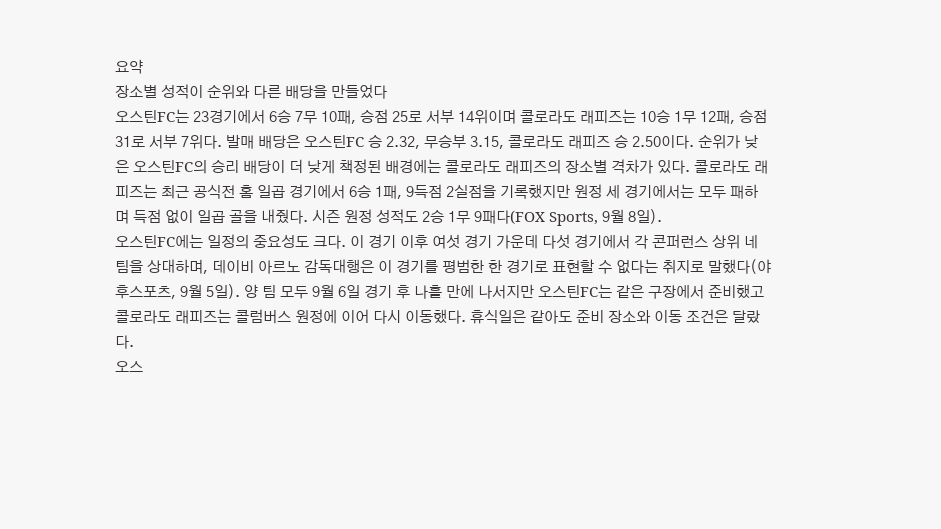요약
장소별 성적이 순위와 다른 배당을 만들었다
오스틴FC는 23경기에서 6승 7무 10패, 승점 25로 서부 14위이며 콜로라도 래피즈는 10승 1무 12패, 승점 31로 서부 7위다. 발매 배당은 오스틴FC 승 2.32, 무승부 3.15, 콜로라도 래피즈 승 2.50이다. 순위가 낮은 오스틴FC의 승리 배당이 더 낮게 책정된 배경에는 콜로라도 래피즈의 장소별 격차가 있다. 콜로라도 래피즈는 최근 공식전 홈 일곱 경기에서 6승 1패, 9득점 2실점을 기록했지만 원정 세 경기에서는 모두 패하며 득점 없이 일곱 골을 내줬다. 시즌 원정 성적도 2승 1무 9패다(FOX Sports, 9월 8일).
오스틴FC에는 일정의 중요성도 크다. 이 경기 이후 여섯 경기 가운데 다섯 경기에서 각 콘퍼런스 상위 네 팀을 상대하며, 데이비 아르노 감독대행은 이 경기를 평범한 한 경기로 표현할 수 없다는 취지로 말했다(야후스포츠, 9월 5일). 양 팀 모두 9월 6일 경기 후 나흘 만에 나서지만 오스틴FC는 같은 구장에서 준비했고 콜로라도 래피즈는 콜럼버스 원정에 이어 다시 이동했다. 휴식일은 같아도 준비 장소와 이동 조건은 달랐다.
오스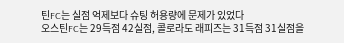틴FC는 실점 억제보다 슈팅 허용량에 문제가 있었다
오스틴FC는 29득점 42실점, 콜로라도 래피즈는 31득점 31실점을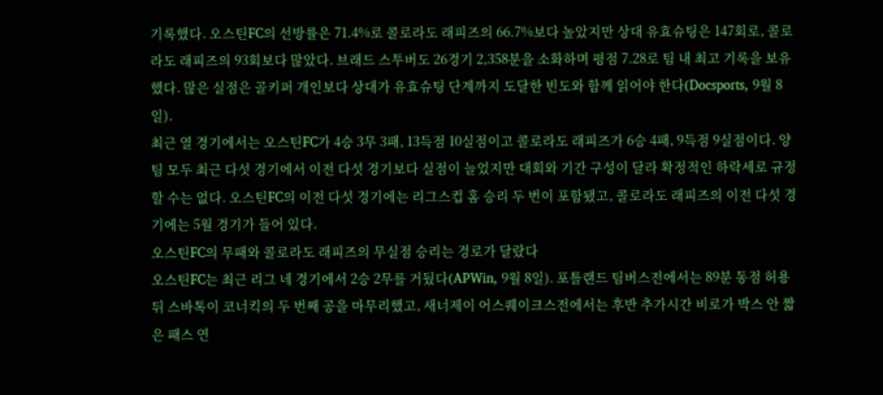기록했다. 오스틴FC의 선방률은 71.4%로 콜로라도 래피즈의 66.7%보다 높았지만 상대 유효슈팅은 147회로, 콜로라도 래피즈의 93회보다 많았다. 브래드 스투버도 26경기 2,358분을 소화하며 평점 7.28로 팀 내 최고 기록을 보유했다. 많은 실점은 골키퍼 개인보다 상대가 유효슈팅 단계까지 도달한 빈도와 함께 읽어야 한다(Docsports, 9월 8일).
최근 열 경기에서는 오스틴FC가 4승 3무 3패, 13득점 10실점이고 콜로라도 래피즈가 6승 4패, 9득점 9실점이다. 양 팀 모두 최근 다섯 경기에서 이전 다섯 경기보다 실점이 늘었지만 대회와 기간 구성이 달라 확정적인 하락세로 규정할 수는 없다. 오스틴FC의 이전 다섯 경기에는 리그스컵 홈 승리 두 번이 포함됐고, 콜로라도 래피즈의 이전 다섯 경기에는 5월 경기가 들어 있다.
오스틴FC의 무패와 콜로라도 래피즈의 무실점 승리는 경로가 달랐다
오스틴FC는 최근 리그 네 경기에서 2승 2무를 거뒀다(APWin, 9월 8일). 포틀랜드 팀버스전에서는 89분 동점 허용 뒤 스바톡이 코너킥의 두 번째 공을 마무리했고, 새너제이 어스퀘이크스전에서는 후반 추가시간 비로가 박스 안 짧은 패스 연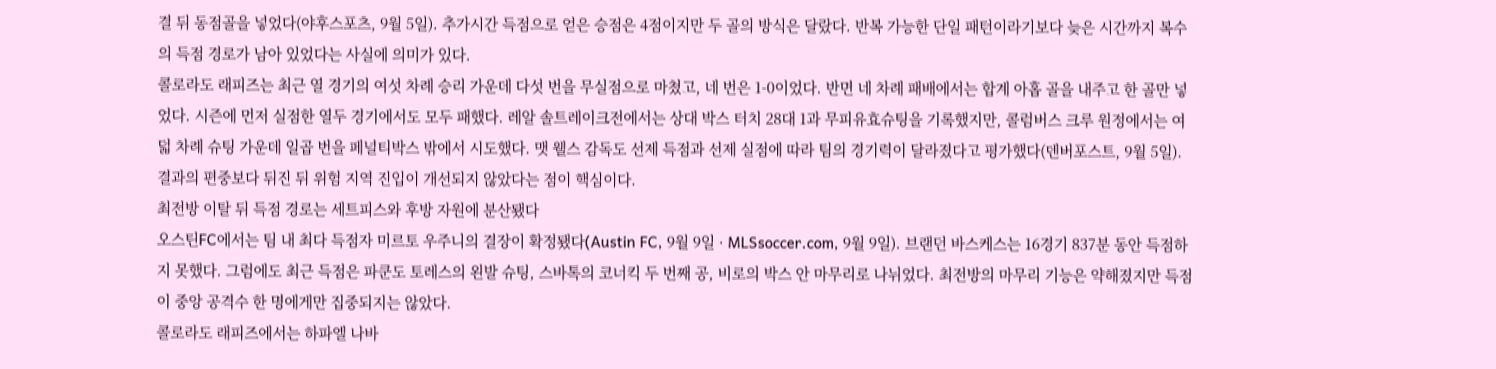결 뒤 동점골을 넣었다(야후스포츠, 9월 5일). 추가시간 득점으로 얻은 승점은 4점이지만 두 골의 방식은 달랐다. 반복 가능한 단일 패턴이라기보다 늦은 시간까지 복수의 득점 경로가 남아 있었다는 사실에 의미가 있다.
콜로라도 래피즈는 최근 열 경기의 여섯 차례 승리 가운데 다섯 번을 무실점으로 마쳤고, 네 번은 1-0이었다. 반면 네 차례 패배에서는 합계 아홉 골을 내주고 한 골만 넣었다. 시즌에 먼저 실점한 열두 경기에서도 모두 패했다. 레알 솔트레이크전에서는 상대 박스 터치 28대 1과 무피유효슈팅을 기록했지만, 콜럼버스 크루 원정에서는 여덟 차례 슈팅 가운데 일곱 번을 페널티박스 밖에서 시도했다. 맷 웰스 감독도 선제 득점과 선제 실점에 따라 팀의 경기력이 달라졌다고 평가했다(덴버포스트, 9월 5일). 결과의 편중보다 뒤진 뒤 위험 지역 진입이 개선되지 않았다는 점이 핵심이다.
최전방 이탈 뒤 득점 경로는 세트피스와 후방 자원에 분산됐다
오스틴FC에서는 팀 내 최다 득점자 미르토 우주니의 결장이 확정됐다(Austin FC, 9월 9일 · MLSsoccer.com, 9월 9일). 브랜던 바스케스는 16경기 837분 동안 득점하지 못했다. 그럼에도 최근 득점은 파쿤도 토레스의 왼발 슈팅, 스바톡의 코너킥 두 번째 공, 비로의 박스 안 마무리로 나뉘었다. 최전방의 마무리 기능은 약해졌지만 득점이 중앙 공격수 한 명에게만 집중되지는 않았다.
콜로라도 래피즈에서는 하파엘 나바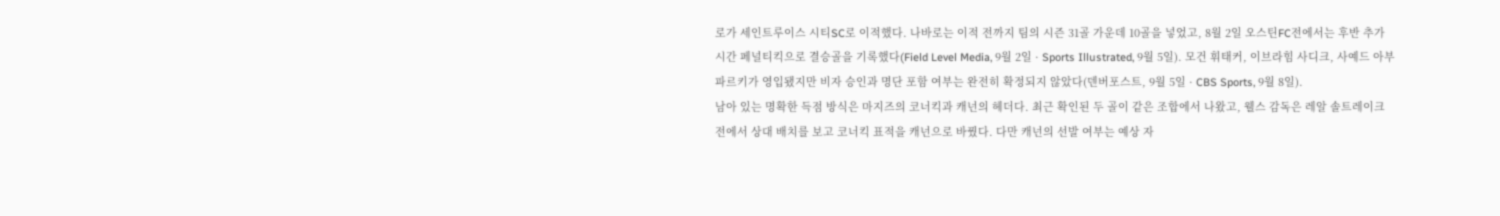로가 세인트루이스 시티SC로 이적했다. 나바로는 이적 전까지 팀의 시즌 31골 가운데 10골을 넣었고, 8월 2일 오스틴FC전에서는 후반 추가시간 페널티킥으로 결승골을 기록했다(Field Level Media, 9월 2일 · Sports Illustrated, 9월 5일). 모건 휘태커, 이브라힘 사디크, 사예드 아부 파르키가 영입됐지만 비자 승인과 명단 포함 여부는 완전히 확정되지 않았다(덴버포스트, 9월 5일 · CBS Sports, 9월 8일).
남아 있는 명확한 득점 방식은 마지즈의 코너킥과 캐넌의 헤더다. 최근 확인된 두 골이 같은 조합에서 나왔고, 웰스 감독은 레알 솔트레이크전에서 상대 배치를 보고 코너킥 표적을 캐넌으로 바꿨다. 다만 캐넌의 선발 여부는 예상 자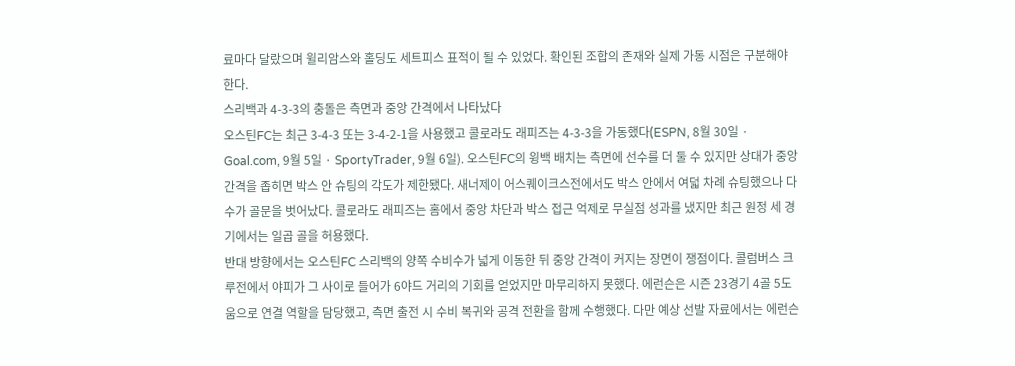료마다 달랐으며 윌리암스와 홀딩도 세트피스 표적이 될 수 있었다. 확인된 조합의 존재와 실제 가동 시점은 구분해야 한다.
스리백과 4-3-3의 충돌은 측면과 중앙 간격에서 나타났다
오스틴FC는 최근 3-4-3 또는 3-4-2-1을 사용했고 콜로라도 래피즈는 4-3-3을 가동했다(ESPN, 8월 30일 · Goal.com, 9월 5일 · SportyTrader, 9월 6일). 오스틴FC의 윙백 배치는 측면에 선수를 더 둘 수 있지만 상대가 중앙 간격을 좁히면 박스 안 슈팅의 각도가 제한됐다. 새너제이 어스퀘이크스전에서도 박스 안에서 여덟 차례 슈팅했으나 다수가 골문을 벗어났다. 콜로라도 래피즈는 홈에서 중앙 차단과 박스 접근 억제로 무실점 성과를 냈지만 최근 원정 세 경기에서는 일곱 골을 허용했다.
반대 방향에서는 오스틴FC 스리백의 양쪽 수비수가 넓게 이동한 뒤 중앙 간격이 커지는 장면이 쟁점이다. 콜럼버스 크루전에서 야피가 그 사이로 들어가 6야드 거리의 기회를 얻었지만 마무리하지 못했다. 에런슨은 시즌 23경기 4골 5도움으로 연결 역할을 담당했고, 측면 출전 시 수비 복귀와 공격 전환을 함께 수행했다. 다만 예상 선발 자료에서는 에런슨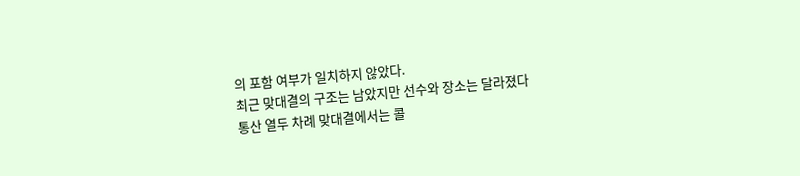의 포함 여부가 일치하지 않았다.
최근 맞대결의 구조는 남았지만 선수와 장소는 달라졌다
통산 열두 차례 맞대결에서는 콜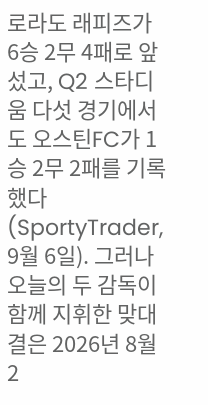로라도 래피즈가 6승 2무 4패로 앞섰고, Q2 스타디움 다섯 경기에서도 오스틴FC가 1승 2무 2패를 기록했다(SportyTrader, 9월 6일). 그러나 오늘의 두 감독이 함께 지휘한 맞대결은 2026년 8월 2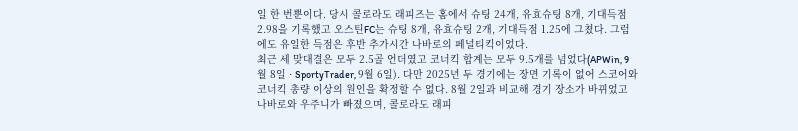일 한 번뿐이다. 당시 콜로라도 래피즈는 홈에서 슈팅 24개, 유효슈팅 8개, 기대득점 2.98을 기록했고 오스틴FC는 슈팅 8개, 유효슈팅 2개, 기대득점 1.25에 그쳤다. 그럼에도 유일한 득점은 후반 추가시간 나바로의 페널티킥이었다.
최근 세 맞대결은 모두 2.5골 언더였고 코너킥 합계는 모두 9.5개를 넘었다(APWin, 9월 8일 · SportyTrader, 9월 6일). 다만 2025년 두 경기에는 장면 기록이 없어 스코어와 코너킥 총량 이상의 원인을 확정할 수 없다. 8월 2일과 비교해 경기 장소가 바뀌었고 나바로와 우주니가 빠졌으며, 콜로라도 래피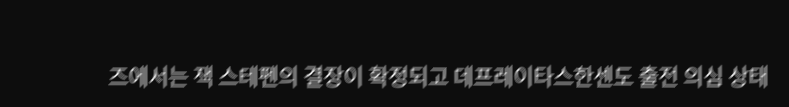즈에서는 잭 스테펜의 결장이 확정되고 데프레이타스한센도 출전 의심 상태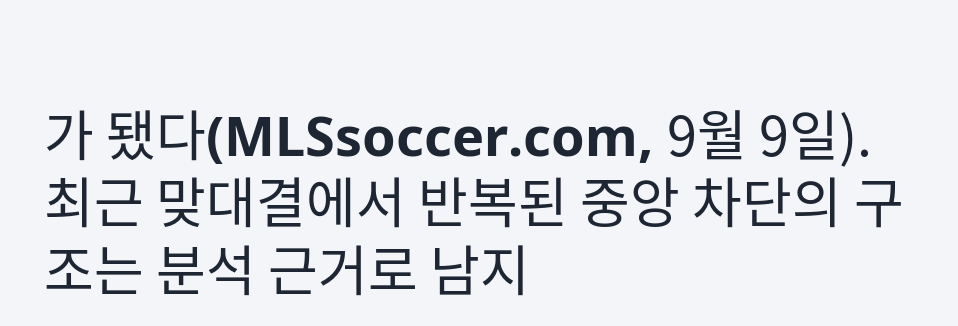가 됐다(MLSsoccer.com, 9월 9일). 최근 맞대결에서 반복된 중앙 차단의 구조는 분석 근거로 남지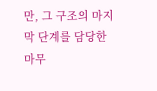만, 그 구조의 마지막 단계를 담당한 마무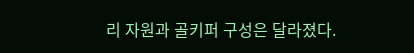리 자원과 골키퍼 구성은 달라졌다.